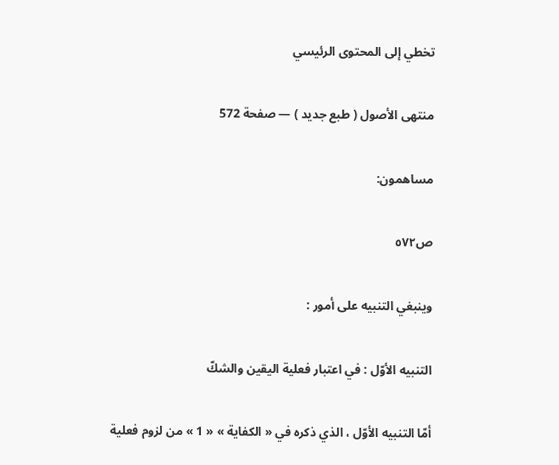تخطي إلى المحتوى الرئيسي

منتهى الأصول ( طبع جديد ) — صفحة 572

مساهمون:

ص٥٧٢

وينبغي التنبيه على أمور :

التنبيه الأوّل : في اعتبار فعلية اليقين والشكّ

أمّا التنبيه الأوّل ، الذي ذكره في « الكفاية » « 1 » من لزوم فعلية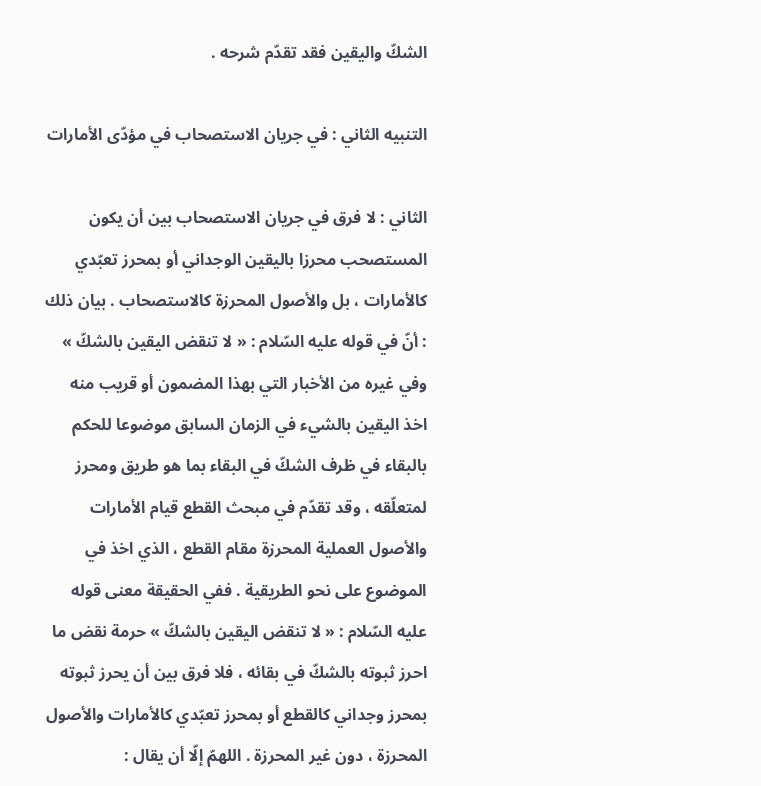الشكّ واليقين فقد تقدّم شرحه .

التنبيه الثاني : في جريان الاستصحاب في مؤدّى الأمارات

الثاني : لا فرق في جريان الاستصحاب بين أن يكون المستصحب محرزا باليقين الوجداني أو بمحرز تعبّدي كالأمارات ، بل والأصول المحرزة كالاستصحاب . بيان ذلك : أنّ في قوله عليه السّلام : « لا تنقض اليقين بالشكّ » وفي غيره من الأخبار التي بهذا المضمون أو قريب منه اخذ اليقين بالشيء في الزمان السابق موضوعا للحكم بالبقاء في ظرف الشكّ في البقاء بما هو طريق ومحرز لمتعلّقه ، وقد تقدّم في مبحث القطع قيام الأمارات والأصول العملية المحرزة مقام القطع ، الذي اخذ في الموضوع على نحو الطريقية . ففي الحقيقة معنى قوله عليه السّلام : « لا تنقض اليقين بالشكّ » حرمة نقض ما احرز ثبوته بالشكّ في بقائه ، فلا فرق بين أن يحرز ثبوته بمحرز وجداني كالقطع أو بمحرز تعبّدي كالأمارات والأصول المحرزة ، دون غير المحرزة . اللهمّ إلّا أن يقال :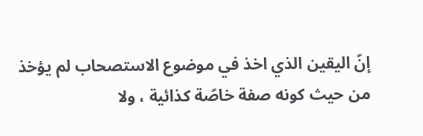إنّ اليقين الذي اخذ في موضوع الاستصحاب لم يؤخذ من حيث كونه صفة خاصّة كذائية ، ولا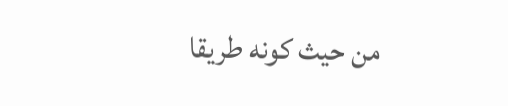من حيث كونه طريقا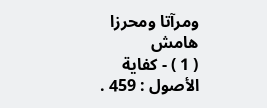ومرآتا ومحرزا
هامش
( 1 ) - كفاية الأصول : 459 .